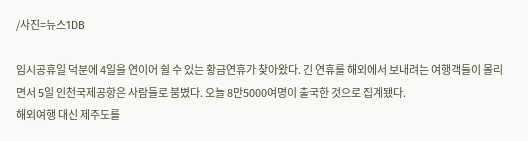/사진=뉴스1DB

임시공휴일 덕분에 4일을 연이어 쉴 수 있는 황금연휴가 찾아왔다. 긴 연휴를 해외에서 보내려는 여행객들이 몰리면서 5일 인천국제공항은 사람들로 붐볐다. 오늘 8만5000여명이 출국한 것으로 집계됐다.
해외여행 대신 제주도를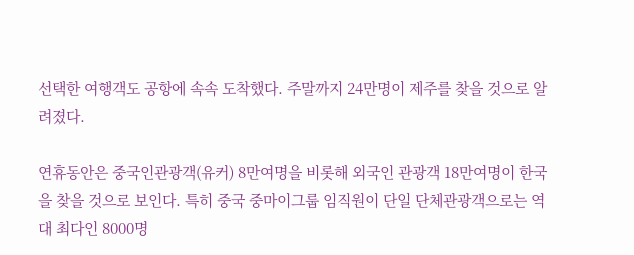선택한 여행객도 공항에 속속 도착했다. 주말까지 24만명이 제주를 찾을 것으로 알려졌다.

연휴동안은 중국인관광객(유커) 8만여명을 비롯해 외국인 관광객 18만여명이 한국을 찾을 것으로 보인다. 특히 중국 중마이그룹 임직원이 단일 단체관광객으로는 역대 최다인 8000명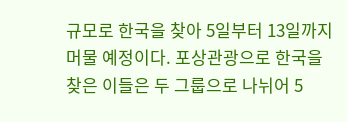규모로 한국을 찾아 5일부터 13일까지 머물 예정이다. 포상관광으로 한국을 찾은 이들은 두 그룹으로 나뉘어 5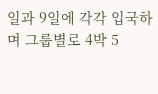일과 9일에 각각 입국하며 그룹별로 4박 5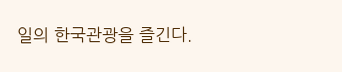일의 한국관광을 즐긴다.